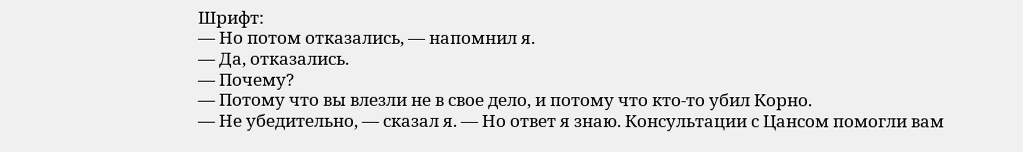Шрифт:
— Но потом отказались, — напомнил я.
— Да, отказались.
— Почему?
— Потому что вы влезли не в свое дело, и потому что кто-то убил Корно.
— Не убедительно, — сказал я. — Но ответ я знаю. Консультации с Цансом помогли вам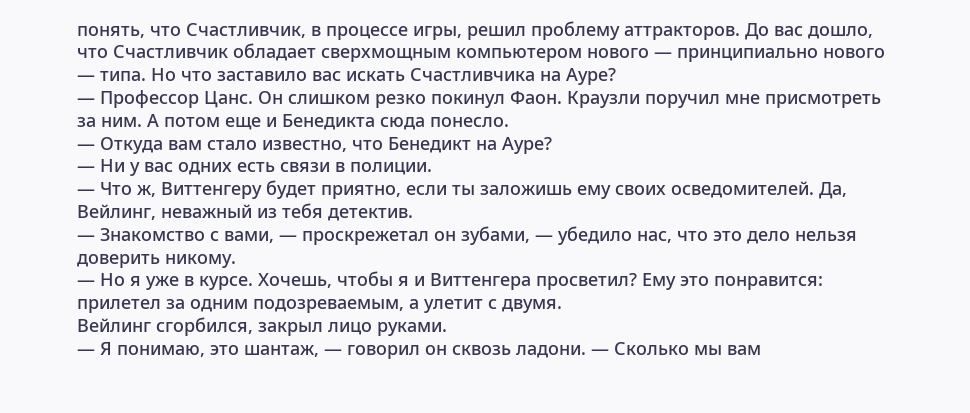понять, что Счастливчик, в процессе игры, решил проблему аттракторов. До вас дошло, что Счастливчик обладает сверхмощным компьютером нового — принципиально нового — типа. Но что заставило вас искать Счастливчика на Ауре?
— Профессор Цанс. Он слишком резко покинул Фаон. Краузли поручил мне присмотреть за ним. А потом еще и Бенедикта сюда понесло.
— Откуда вам стало известно, что Бенедикт на Ауре?
— Ни у вас одних есть связи в полиции.
— Что ж, Виттенгеру будет приятно, если ты заложишь ему своих осведомителей. Да, Вейлинг, неважный из тебя детектив.
— Знакомство с вами, — проскрежетал он зубами, — убедило нас, что это дело нельзя доверить никому.
— Но я уже в курсе. Хочешь, чтобы я и Виттенгера просветил? Ему это понравится: прилетел за одним подозреваемым, а улетит с двумя.
Вейлинг сгорбился, закрыл лицо руками.
— Я понимаю, это шантаж, — говорил он сквозь ладони. — Сколько мы вам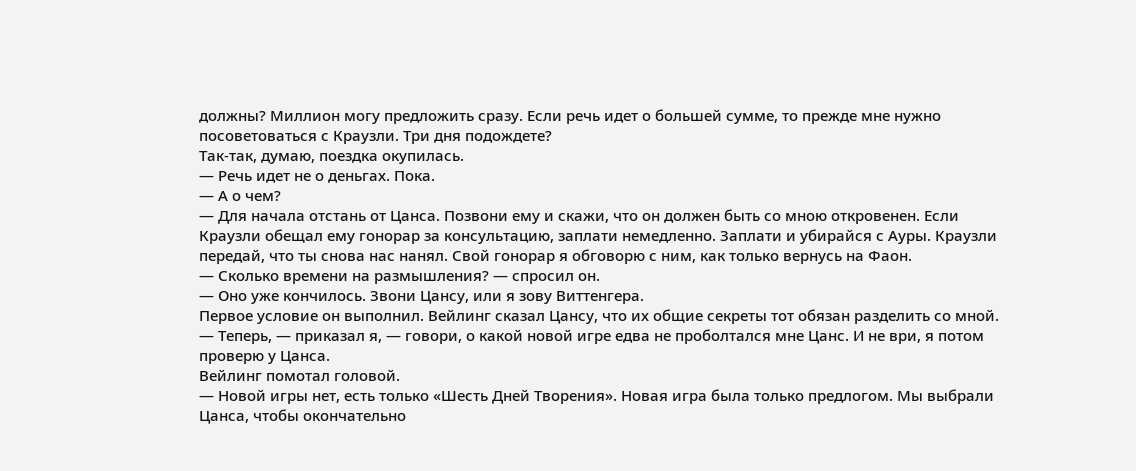должны? Миллион могу предложить сразу. Если речь идет о большей сумме, то прежде мне нужно посоветоваться с Краузли. Три дня подождете?
Так-так, думаю, поездка окупилась.
— Речь идет не о деньгах. Пока.
— А о чем?
— Для начала отстань от Цанса. Позвони ему и скажи, что он должен быть со мною откровенен. Если Краузли обещал ему гонорар за консультацию, заплати немедленно. Заплати и убирайся с Ауры. Краузли передай, что ты снова нас нанял. Свой гонорар я обговорю с ним, как только вернусь на Фаон.
— Сколько времени на размышления? — спросил он.
— Оно уже кончилось. Звони Цансу, или я зову Виттенгера.
Первое условие он выполнил. Вейлинг сказал Цансу, что их общие секреты тот обязан разделить со мной.
— Теперь, — приказал я, — говори, о какой новой игре едва не проболтался мне Цанс. И не ври, я потом проверю у Цанса.
Вейлинг помотал головой.
— Новой игры нет, есть только «Шесть Дней Творения». Новая игра была только предлогом. Мы выбрали Цанса, чтобы окончательно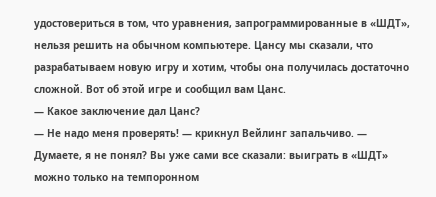удостовериться в том, что уравнения, запрограммированные в «ШДТ», нельзя решить на обычном компьютере. Цансу мы сказали, что разрабатываем новую игру и хотим, чтобы она получилась достаточно сложной. Вот об этой игре и сообщил вам Цанс.
— Какое заключение дал Цанс?
— Не надо меня проверять! — крикнул Вейлинг запальчиво. — Думаете, я не понял? Вы уже сами все сказали: выиграть в «ШДТ» можно только на темпоронном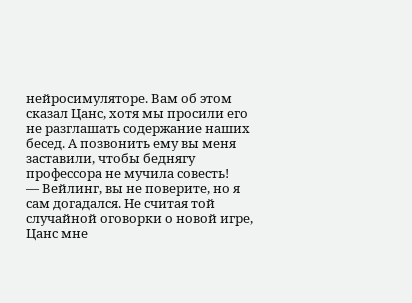нейросимуляторе. Вам об этом сказал Цанс, хотя мы просили его не разглашать содержание наших бесед. А позвонить ему вы меня заставили, чтобы беднягу профессора не мучила совесть!
— Вейлинг, вы не поверите, но я сам догадался. Не считая той случайной оговорки о новой игре, Цанс мне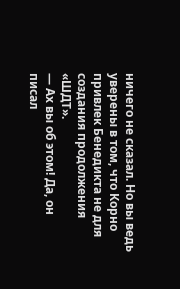ничего не сказал. Но вы ведь уверены в том, что Корно привлек Бенедикта не для создания продолжения «ШДТ».
— Ах вы об этом! Да, он писал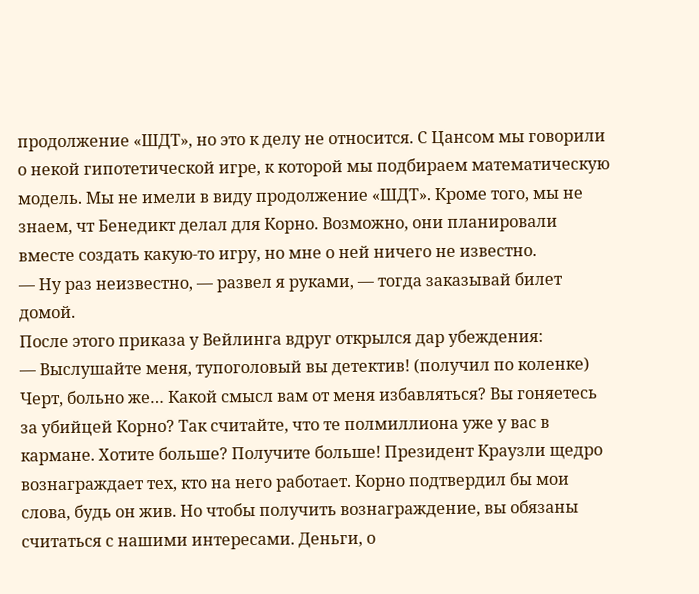продолжение «ШДТ», но это к делу не относится. С Цансом мы говорили о некой гипотетической игре, к которой мы подбираем математическую модель. Мы не имели в виду продолжение «ШДТ». Кроме того, мы не знаем, чт Бенедикт делал для Корно. Возможно, они планировали вместе создать какую-то игру, но мне о ней ничего не известно.
— Ну раз неизвестно, — развел я руками, — тогда заказывай билет домой.
После этого приказа у Вейлинга вдруг открылся дар убеждения:
— Выслушайте меня, тупоголовый вы детектив! (получил по коленке) Черт, больно же… Какой смысл вам от меня избавляться? Вы гоняетесь за убийцей Корно? Так считайте, что те полмиллиона уже у вас в кармане. Хотите больше? Получите больше! Президент Краузли щедро вознаграждает тех, кто на него работает. Корно подтвердил бы мои слова, будь он жив. Но чтобы получить вознаграждение, вы обязаны считаться с нашими интересами. Деньги, о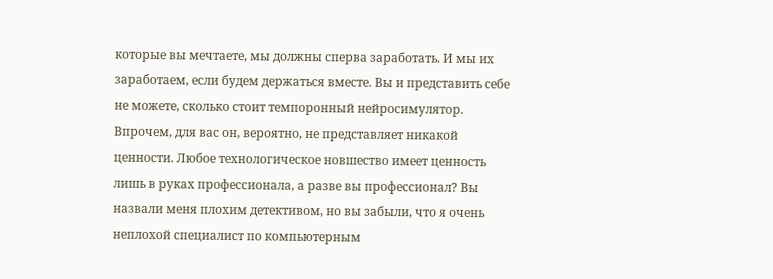которые вы мечтаете, мы должны сперва заработать. И мы их заработаем, если будем держаться вместе. Вы и представить себе не можете, сколько стоит темпоронный нейросимулятор. Впрочем, для вас он, вероятно, не представляет никакой ценности. Любое технологическое новшество имеет ценность лишь в руках профессионала, а разве вы профессионал? Вы назвали меня плохим детективом, но вы забыли, что я очень неплохой специалист по компьютерным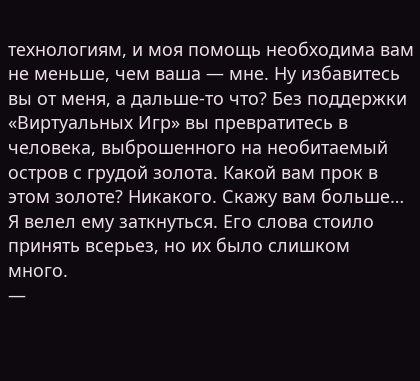технологиям, и моя помощь необходима вам не меньше, чем ваша — мне. Ну избавитесь вы от меня, а дальше-то что? Без поддержки «Виртуальных Игр» вы превратитесь в человека, выброшенного на необитаемый остров с грудой золота. Какой вам прок в этом золоте? Никакого. Скажу вам больше…
Я велел ему заткнуться. Его слова стоило принять всерьез, но их было слишком много.
—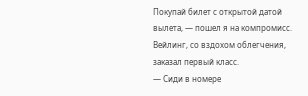Покупай билет с открытой датой вылета, — пошел я на компромисс.
Вейлинг, со вздохом облегчения, заказал первый класс.
— Сиди в номере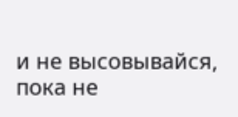и не высовывайся, пока не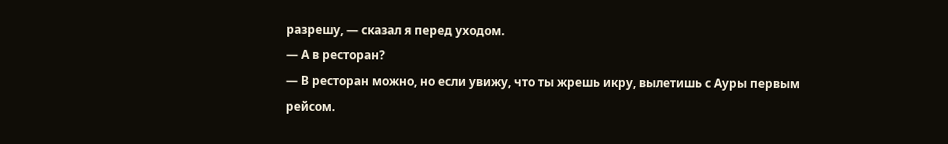разрешу, — сказал я перед уходом.
— А в ресторан?
— В ресторан можно, но если увижу, что ты жрешь икру, вылетишь с Ауры первым рейсом.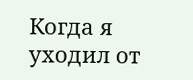Когда я уходил от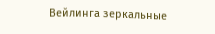Вейлинга зеркальные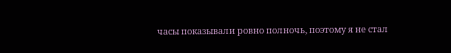часы показывали ровно полночь, поэтому я не стал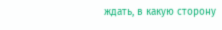ждать, в какую сторону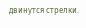двинутся стрелки.